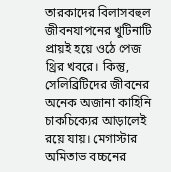তারকাদের বিলাসবহুল জীবনযাপনের খুটিনাটি প্রায়ই হয়ে ওঠে পেজ থ্রির খবরে। কিন্তু, সেলিব্রিটিদের জীবনের অনেক অজানা কাহিনি চাকচিক্যের আড়ালেই রয়ে যায়। মেগাস্টার অমিতাভ বচ্চনের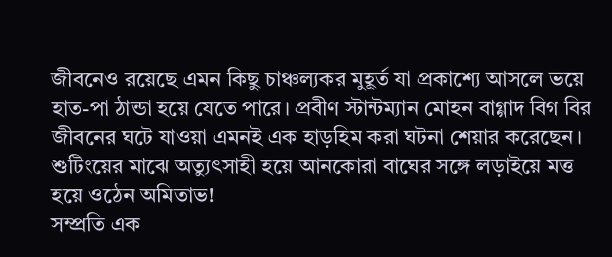জীবনেও রয়েছে এমন কিছু চাঞ্চল্যকর মুহূর্ত যা প্রকাশ্যে আসলে ভয়ে হাত-পা ঠান্ডা হয়ে যেতে পারে। প্রবীণ স্টান্টম্যান মোহন বাগ্গাদ বিগ বির জীবনের ঘটে যাওয়া এমনই এক হাড়হিম করা ঘটনা শেয়ার করেছেন। শুটিংয়ের মাঝে অত্যুৎসাহী হয়ে আনকোরা বাঘের সঙ্গে লড়াইয়ে মত্ত হয়ে ওঠেন অমিতাভ!
সম্প্রতি এক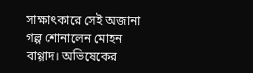সাক্ষাৎকারে সেই অজানা গল্প শোনালেন মোহন বাগ্গাদ। অভিষেকের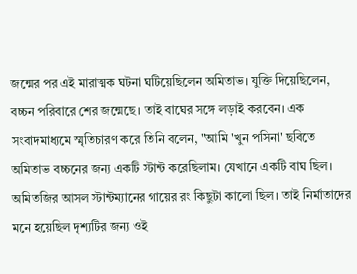জন্মের পর এই মারাত্মক ঘটনা ঘটিয়েছিলেন অমিতাভ। যুক্তি দিয়েছিলেন, বচ্চন পরিবারে শের জন্মেছে। তাই বাঘের সঙ্গে লড়াই করবেন। এক সংবাদমাধ্যমে স্মৃতিচারণ করে তিনি বলেন, "আমি 'খুন পসিনা' ছবিতে অমিতাভ বচ্চনের জন্য একটি স্টান্ট করেছিলাম। যেখানে একটি বাঘ ছিল। অমিতজির আসল স্টান্টম্যানের গায়ের রং কিছুটা কালো ছিল। তাই নির্মাতাদের মনে হয়েছিল দৃশ্যটির জন্য ওই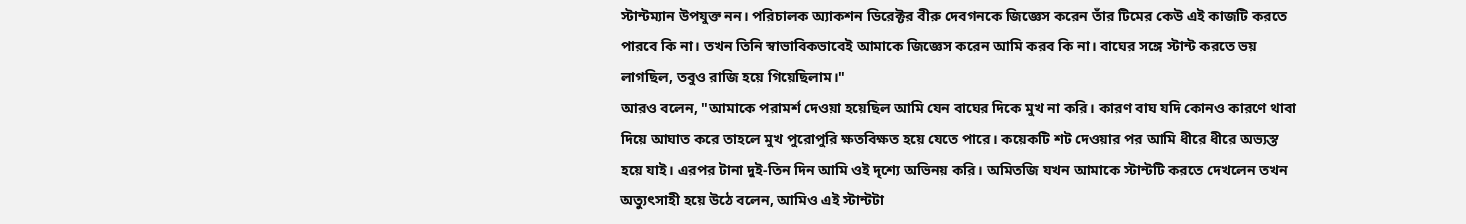স্টান্টম্যান উপযুক্ত নন। পরিচালক অ্যাকশন ডিরেক্টর বীরু দেবগনকে জিজ্ঞেস করেন তাঁর টিমের কেউ এই কাজটি করতে পারবে কি না। তখন তিনি স্বাভাবিকভাবেই আমাকে জিজ্ঞেস করেন আমি করব কি না। বাঘের সঙ্গে স্টান্ট করতে ভয় লাগছিল, তবুও রাজি হয়ে গিয়েছিলাম।"
আরও বলেন, "আমাকে পরামর্শ দেওয়া হয়েছিল আমি যেন বাঘের দিকে মুখ না করি। কারণ বাঘ যদি কোনও কারণে থাবা দিয়ে আঘাত করে তাহলে মুখ পুরোপুরি ক্ষতবিক্ষত হয়ে যেতে পারে। কয়েকটি শট দেওয়ার পর আমি ধীরে ধীরে অভ্যস্ত হয়ে যাই। এরপর টানা দুই-তিন দিন আমি ওই দৃশ্যে অভিনয় করি। অমিতজি যখন আমাকে স্টান্টটি করতে দেখলেন তখন অত্যুৎসাহী হয়ে উঠে বলেন, আমিও এই স্টান্টটা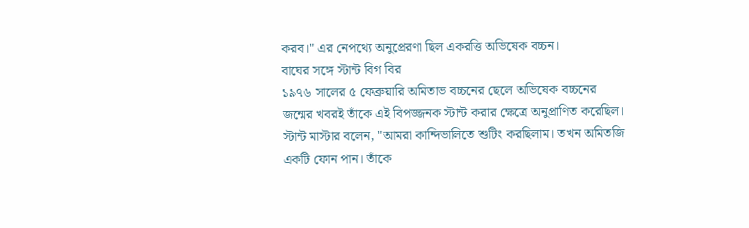করব।" এর নেপথ্যে অনুপ্রেরণা ছিল একরত্তি অভিষেক বচ্চন।
বাঘের সঙ্গে স্টান্ট বিগ বির
১৯৭৬ সালের ৫ ফেব্রুয়ারি অমিতাভ বচ্চনের ছেলে অভিষেক বচ্চনের জন্মের খবরই তাঁকে এই বিপজ্জনক স্টান্ট করার ক্ষেত্রে অনুপ্রাণিত করেছিল। স্টান্ট মাস্টার বলেন, "আমরা কান্দিভালিতে শুটিং করছিলাম। তখন অমিতজি একটি ফোন পান। তাঁকে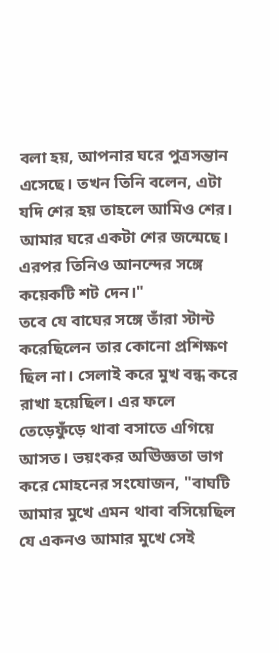বলা হয়, আপনার ঘরে পুত্রসন্তান এসেছে। তখন তিনি বলেন, এটা যদি শের হয় তাহলে আমিও শের। আমার ঘরে একটা শের জন্মেছে। এরপর তিনিও আনন্দের সঙ্গে কয়েকটি শট দেন।"
তবে যে বাঘের সঙ্গে তাঁরা স্টান্ট করেছিলেন তার কোনো প্রশিক্ষণ ছিল না। সেলাই করে মুখ বন্ধ করে রাখা হয়েছিল। এর ফলে তেড়েফুঁড়ে থাবা বসাতে এগিয়ে আসত। ভয়ংকর অঊিজ্ঞতা ভাগ করে মোহনের সংযোজন, "বাঘটি আমার মুখে এমন থাবা বসিয়েছিল যে একনও আমার মুখে সেই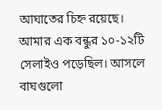আঘাতের চিহ্ন রয়েছে। আমার এক বন্ধুর ১০-১২টি সেলাইও পড়েছিল। আসলে বাঘগুলো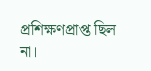প্রশিক্ষণপ্রাপ্ত ছিল না।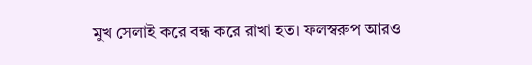মুখ সেলাই করে বন্ধ করে রাখা হত। ফলস্বরুপ আরও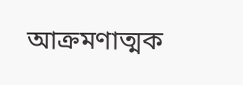আক্রমণাত্মক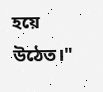হয়ে উঠেত।"